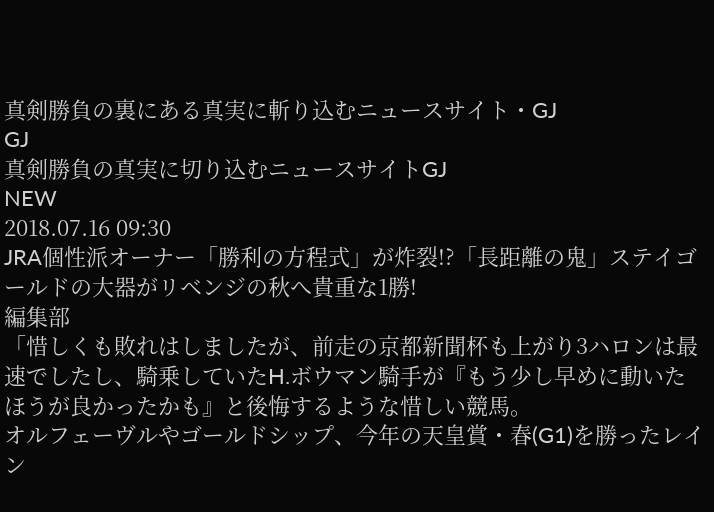真剣勝負の裏にある真実に斬り込むニュースサイト・GJ
GJ
真剣勝負の真実に切り込むニュースサイトGJ
NEW
2018.07.16 09:30
JRA個性派オーナー「勝利の方程式」が炸裂!?「長距離の鬼」ステイゴールドの大器がリベンジの秋へ貴重な1勝!
編集部
「惜しくも敗れはしましたが、前走の京都新聞杯も上がり3ハロンは最速でしたし、騎乗していたH.ボウマン騎手が『もう少し早めに動いたほうが良かったかも』と後悔するような惜しい競馬。
オルフェーヴルやゴールドシップ、今年の天皇賞・春(G1)を勝ったレイン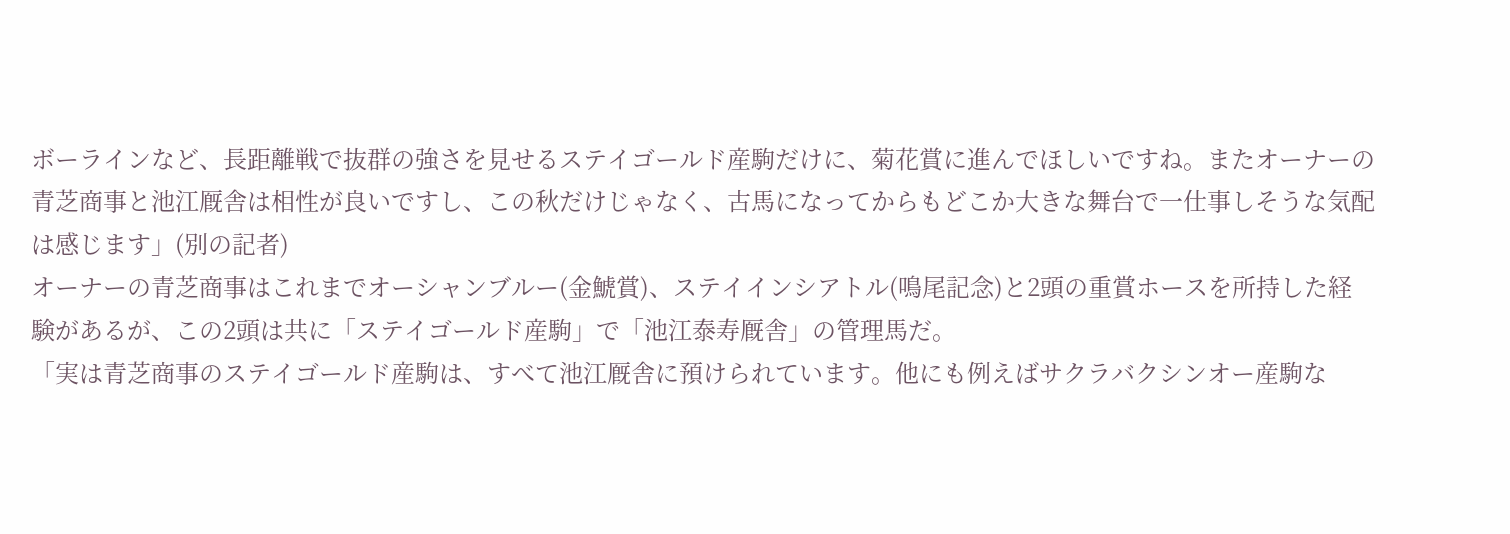ボーラインなど、長距離戦で抜群の強さを見せるステイゴールド産駒だけに、菊花賞に進んでほしいですね。またオーナーの青芝商事と池江厩舎は相性が良いですし、この秋だけじゃなく、古馬になってからもどこか大きな舞台で一仕事しそうな気配は感じます」(別の記者)
オーナーの青芝商事はこれまでオーシャンブルー(金鯱賞)、ステイインシアトル(鳴尾記念)と2頭の重賞ホースを所持した経験があるが、この2頭は共に「ステイゴールド産駒」で「池江泰寿厩舎」の管理馬だ。
「実は青芝商事のステイゴールド産駒は、すべて池江厩舎に預けられています。他にも例えばサクラバクシンオー産駒な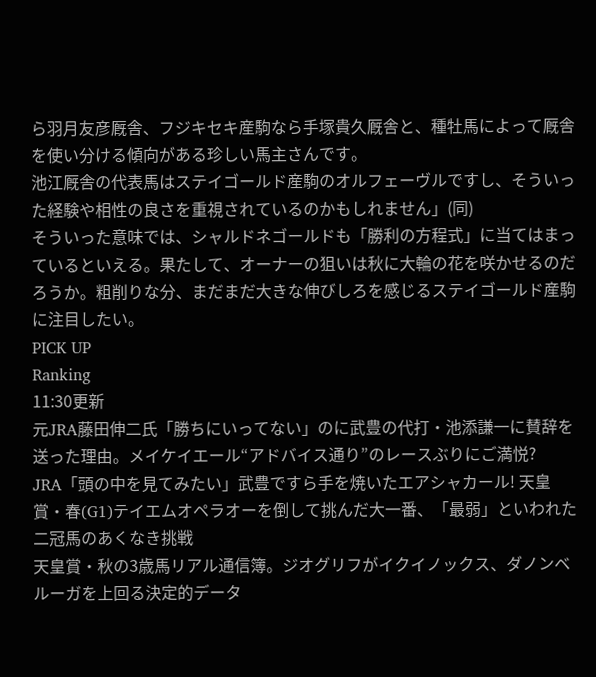ら羽月友彦厩舎、フジキセキ産駒なら手塚貴久厩舎と、種牡馬によって厩舎を使い分ける傾向がある珍しい馬主さんです。
池江厩舎の代表馬はステイゴールド産駒のオルフェーヴルですし、そういった経験や相性の良さを重視されているのかもしれません」(同)
そういった意味では、シャルドネゴールドも「勝利の方程式」に当てはまっているといえる。果たして、オーナーの狙いは秋に大輪の花を咲かせるのだろうか。粗削りな分、まだまだ大きな伸びしろを感じるステイゴールド産駒に注目したい。
PICK UP
Ranking
11:30更新
元JRA藤田伸二氏「勝ちにいってない」のに武豊の代打・池添謙一に賛辞を送った理由。メイケイエール“アドバイス通り”のレースぶりにご満悦?
JRA「頭の中を見てみたい」武豊ですら手を焼いたエアシャカール! 天皇賞・春(G1)テイエムオペラオーを倒して挑んだ大一番、「最弱」といわれた二冠馬のあくなき挑戦
天皇賞・秋の3歳馬リアル通信簿。ジオグリフがイクイノックス、ダノンベルーガを上回る決定的データ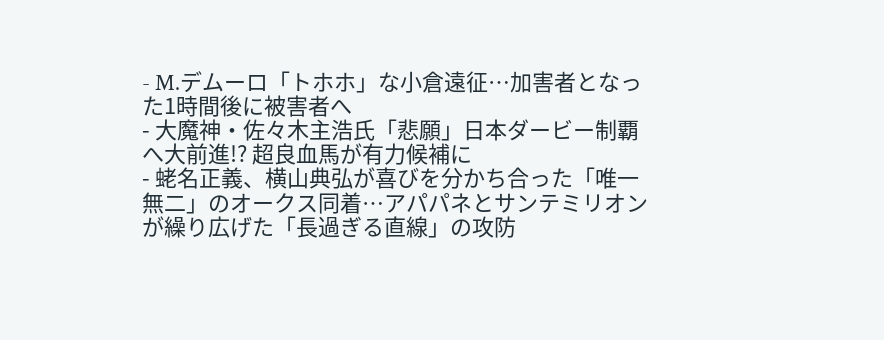- M.デムーロ「トホホ」な小倉遠征…加害者となった1時間後に被害者へ
- 大魔神・佐々木主浩氏「悲願」日本ダービー制覇へ大前進!? 超良血馬が有力候補に
- 蛯名正義、横山典弘が喜びを分かち合った「唯一無二」のオークス同着…アパパネとサンテミリオンが繰り広げた「長過ぎる直線」の攻防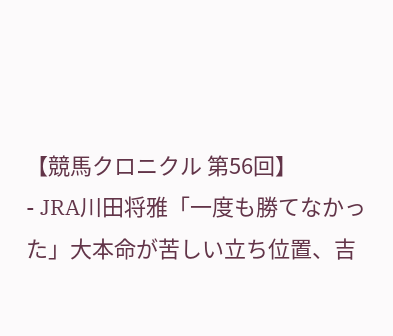【競馬クロニクル 第56回】
- JRA川田将雅「一度も勝てなかった」大本命が苦しい立ち位置、吉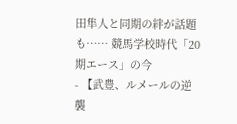田隼人と同期の絆が話題も…… 競馬学校時代「20期エース」の今
- 【武豊、ルメールの逆襲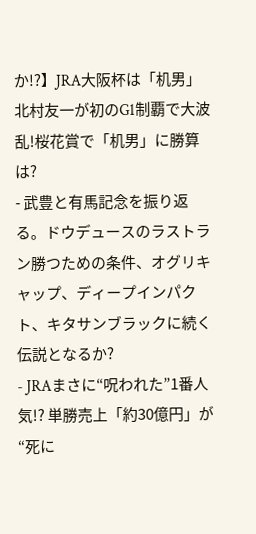か!?】JRA大阪杯は「机男」北村友一が初のG1制覇で大波乱!桜花賞で「机男」に勝算は?
- 武豊と有馬記念を振り返る。ドウデュースのラストラン勝つための条件、オグリキャップ、ディープインパクト、キタサンブラックに続く伝説となるか?
- JRAまさに“呪われた”1番人気!? 単勝売上「約30億円」が“死に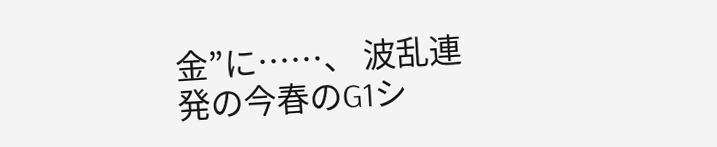金”に……、 波乱連発の今春のG1シ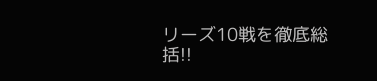リーズ10戦を徹底総括!!